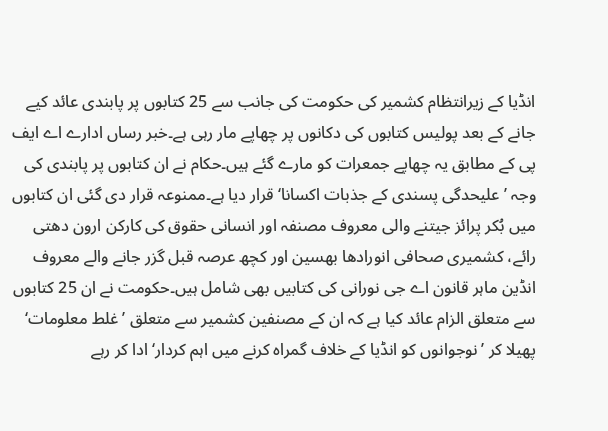انڈیا کے زیرانتظام کشمیر کی حکومت کی جانب سے 25 کتابوں پر پابندی عائد کیے جانے کے بعد پولیس کتابوں کی دکانوں پر چھاپے مار رہی ہے۔خبر رساں ادارے اے ایف پی کے مطابق یہ چھاپے جمعرات کو مارے گئے ہیں۔حکام نے ان کتابوں پر پابندی کی وجہ ’علیحدگی پسندی کے جذبات اکسانا‘ قرار دیا ہے۔ممنوعہ قرار دی گئی ان کتابوں میں بُکر پرائز جیتنے والی معروف مصنفہ اور انسانی حقوق کی کارکن ارون دھتی رائے، کشمیری صحافی انورادھا بھسین اور کچھ عرصہ قبل گزر جانے والے معروف انڈین ماہر قانون اے جی نورانی کی کتابیں بھی شامل ہیں۔حکومت نے ان 25 کتابوں سے متعلق الزام عائد کیا ہے کہ ان کے مصنفین کشمیر سے متعلق ’غلط معلومات‘ پھیلا کر ’نوجوانوں کو انڈیا کے خلاف گمراہ کرنے میں اہم کردار‘ ادا کر رہے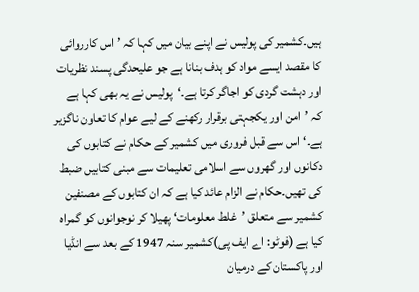ہیں۔کشمیر کی پولیس نے اپنے بیان میں کہا کہ ’اس کارروائی کا مقصد ایسے مواد کو ہدف بنانا ہے جو علیحدگی پسند نظریات اور دہشت گردی کو اجاگر کرتا ہے۔‘پولیس نے یہ بھی کہا ہے کہ ’امن اور یکجہتی برقرار رکھنے کے لیے عوام کا تعاون ناگزیر ہے۔‘اس سے قبل فروری میں کشمیر کے حکام نے کتابوں کی دکانوں اور گھروں سے اسلامی تعلیمات سے مبنی کتابیں ضبط کی تھیں۔حکام نے الزام عائد کیا ہے کہ ان کتابوں کے مصنفین کشمیر سے متعلق ’غلط معلومات‘ پھیلا کر نوجوانوں کو گمراہ کیا ہے (فوٹو: اے ایف پی)کشمیر سنہ 1947 کے بعد سے انڈیا اور پاکستان کے درمیان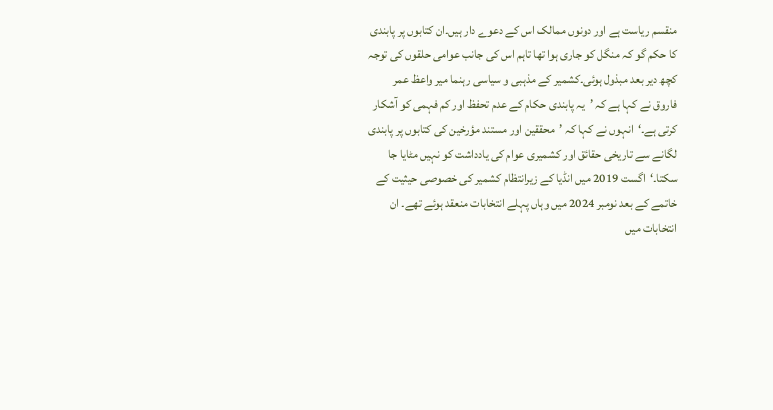منقسم ریاست ہے اور دونوں ممالک اس کے دعوے دار ہیں۔ان کتابوں پر پابندی کا حکم گو کہ منگل کو جاری ہوا تھا تاہم اس کی جانب عوامی حلقوں کی توجہ کچھ دیر بعد مبذول ہوئی۔کشمیر کے مذہبی و سیاسی رہنما میر واعظ عمر فاروق نے کہا ہے کہ ’یہ پابندی حکام کے عدم تحفظ اور کم فہمی کو آشکار کرتی ہے۔‘انہوں نے کہا کہ ’محققین اور مستند مؤرخین کی کتابوں پر پابندی لگانے سے تاریخی حقائق اور کشمیری عوام کی یادداشت کو نہیں مٹایا جا سکتا۔‘اگست 2019 میں انڈیا کے زیرانتظام کشمیر کی خصوصی حیثیت کے خاتمے کے بعد نومبر 2024 میں وہاں پہلے انتخابات منعقد ہوئے تھے۔ ان انتخابات میں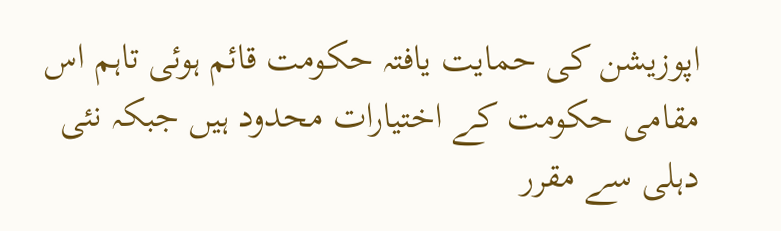اپوزیشن کی حمایت یافتہ حکومت قائم ہوئی تاہم اس مقامی حکومت کے اختیارات محدود ہیں جبکہ نئی دہلی سے مقرر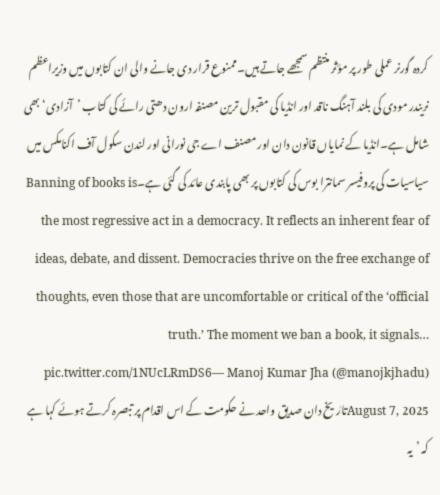کردہ گورنر عملی طور پر مؤثر منتظم سمجھے جاتے ہیں۔ممنوع قرار دی جانے والی ان کتابوں میں وزیراعظم نریندر مودی کی بلند آہنگ ناقد اور انڈیا کی مقبول ترین مصنفہ ارون دھتی رائے کی کتاب ’آزادی‘ بھی شامل ہے۔انڈیا کے نمایاں قانون دان اور مصنف اے جی نورانی اور لندن سکول آف اکنامکس میں سیاسیات کی پروفیسر سمانترا بوس کی کتابوں پر بھی پابندی عائد کی گئی ہے۔Banning of books is the most regressive act in a democracy. It reflects an inherent fear of ideas, debate, and dissent. Democracies thrive on the free exchange of thoughts, even those that are uncomfortable or critical of the ‘official truth.’ The moment we ban a book, it signals… pic.twitter.com/1NUcLRmDS6— Manoj Kumar Jha (@manojkjhadu) August 7, 2025تارٰیخ دان صدیق واحد نے حکومت کے اس اقدام پر تبصرہ کرتے ہوئے کہا ہے کہ ’یہ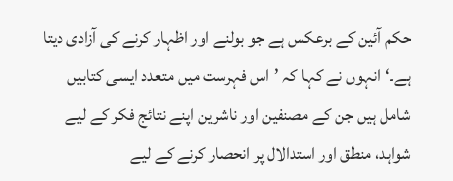حکم آئین کے برعکس ہے جو بولنے اور اظہار کرنے کی آزادی دیتا ہے۔‘انہوں نے کہا کہ ’اس فہرست میں متعدد ایسی کتابیں شامل ہیں جن کے مصنفین اور ناشرین اپنے نتائج فکر کے لیے شواہد، منطق اور استدالال پر انحصار کرنے کے لیے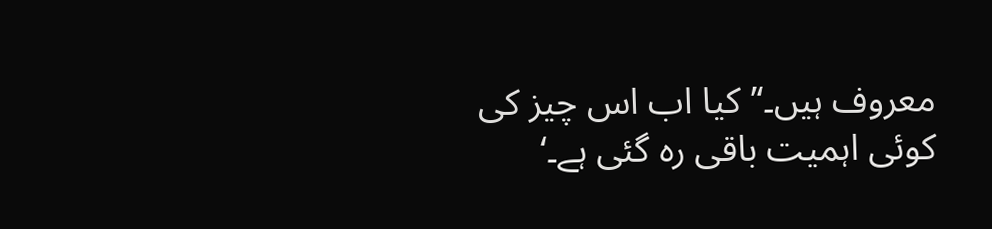معروف ہیں۔‘’کیا اب اس چیز کی کوئی اہمیت باقی رہ گئی ہے۔‘